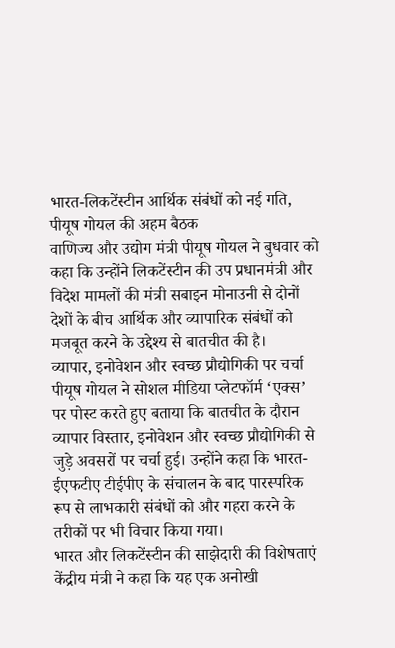भारत-लिकटेंस्टीन आर्थिक संबंधों को नई गति, पीयूष गोयल की अहम बैठक
वाणिज्य और उद्योग मंत्री पीयूष गोयल ने बुधवार को कहा कि उन्होंने लिकटेंस्टीन की उप प्रधानमंत्री और विदेश मामलों की मंत्री सबाइन मोनाउनी से दोनों देशों के बीच आर्थिक और व्यापारिक संबंधों को मजबूत करने के उद्देश्य से बातचीत की है।
व्यापार, इनोवेशन और स्वच्छ प्रौद्योगिकी पर चर्चा
पीयूष गोयल ने सोशल मीडिया प्लेटफॉर्म ‘एक्स’ पर पोस्ट करते हुए बताया कि बातचीत के दौरान व्यापार विस्तार, इनोवेशन और स्वच्छ प्रौद्योगिकी से जुड़े अवसरों पर चर्चा हुई। उन्होंने कहा कि भारत-ईएफटीए टीईपीए के संचालन के बाद पारस्परिक रूप से लाभकारी संबंधों को और गहरा करने के तरीकों पर भी विचार किया गया।
भारत और लिकटेंस्टीन की साझेदारी की विशेषताएं
केंद्रीय मंत्री ने कहा कि यह एक अनोखी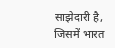साझेदारी है, जिसमें भारत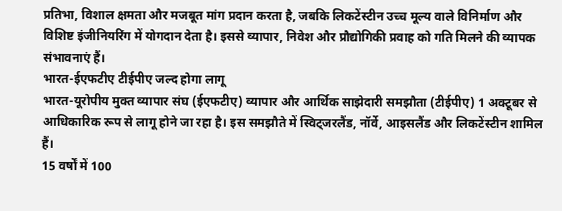प्रतिभा, विशाल क्षमता और मजबूत मांग प्रदान करता है, जबकि लिकटेंस्टीन उच्च मूल्य वाले विनिर्माण और विशिष्ट इंजीनियरिंग में योगदान देता है। इससे व्यापार, निवेश और प्रौद्योगिकी प्रवाह को गति मिलने की व्यापक संभावनाएं हैं।
भारत-ईएफटीए टीईपीए जल्द होगा लागू
भारत-यूरोपीय मुक्त व्यापार संघ (ईएफटीए) व्यापार और आर्थिक साझेदारी समझौता (टीईपीए) 1 अक्टूबर से आधिकारिक रूप से लागू होने जा रहा है। इस समझौते में स्विट्जरलैंड, नॉर्वे, आइसलैंड और लिकटेंस्टीन शामिल हैं।
15 वर्षों में 100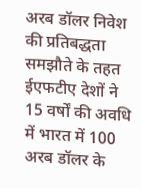अरब डॉलर निवेश की प्रतिबद्धता
समझौते के तहत ईएफटीए देशों ने 15 वर्षों की अवधि में भारत में 100 अरब डॉलर के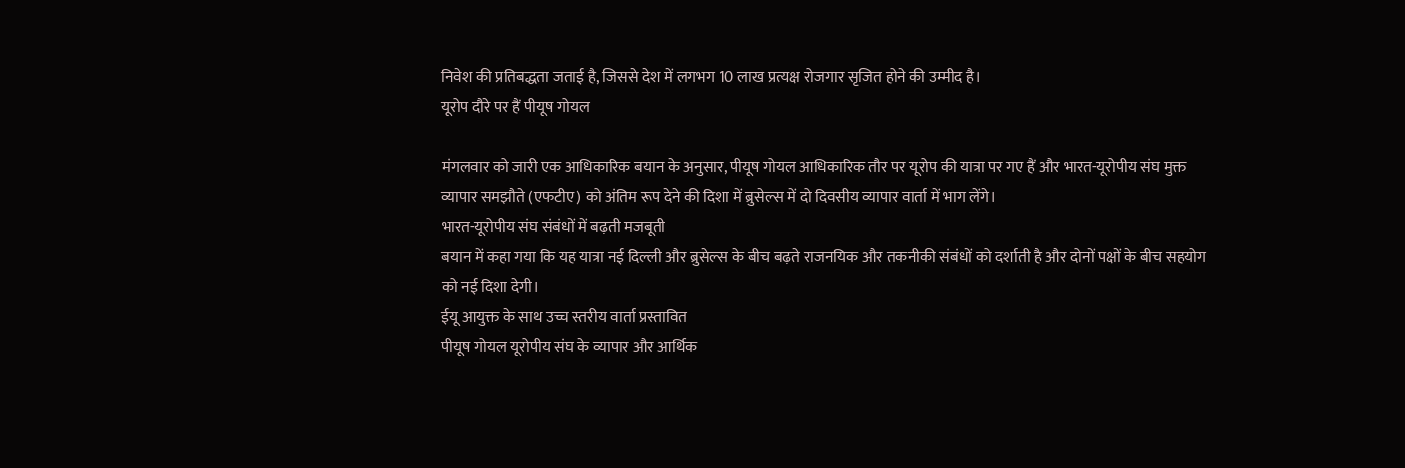निवेश की प्रतिबद्धता जताई है, जिससे देश में लगभग 10 लाख प्रत्यक्ष रोजगार सृजित होने की उम्मीद है।
यूरोप दौरे पर हैं पीयूष गोयल

मंगलवार को जारी एक आधिकारिक बयान के अनुसार, पीयूष गोयल आधिकारिक तौर पर यूरोप की यात्रा पर गए हैं और भारत-यूरोपीय संघ मुक्त व्यापार समझौते (एफटीए) को अंतिम रूप देने की दिशा में ब्रुसेल्स में दो दिवसीय व्यापार वार्ता में भाग लेंगे।
भारत-यूरोपीय संघ संबंधों में बढ़ती मजबूती
बयान में कहा गया कि यह यात्रा नई दिल्ली और ब्रुसेल्स के बीच बढ़ते राजनयिक और तकनीकी संबंधों को दर्शाती है और दोनों पक्षों के बीच सहयोग को नई दिशा देगी।
ईयू आयुक्त के साथ उच्च स्तरीय वार्ता प्रस्तावित
पीयूष गोयल यूरोपीय संघ के व्यापार और आर्थिक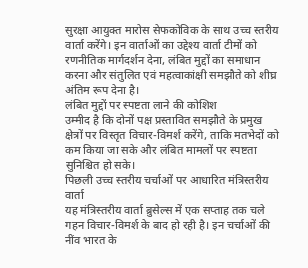सुरक्षा आयुक्त मारोस सेफकोविक के साथ उच्च स्तरीय वार्ता करेंगे। इन वार्ताओं का उद्देश्य वार्ता टीमों को रणनीतिक मार्गदर्शन देना, लंबित मुद्दों का समाधान करना और संतुलित एवं महत्वाकांक्षी समझौते को शीघ्र अंतिम रूप देना है।
लंबित मुद्दों पर स्पष्टता लाने की कोशिश
उम्मीद है कि दोनों पक्ष प्रस्तावित समझौते के प्रमुख क्षेत्रों पर विस्तृत विचार-विमर्श करेंगे, ताकि मतभेदों को कम किया जा सके और लंबित मामलों पर स्पष्टता सुनिश्चित हो सके।
पिछली उच्च स्तरीय चर्चाओं पर आधारित मंत्रिस्तरीय वार्ता
यह मंत्रिस्तरीय वार्ता ब्रुसेल्स में एक सप्ताह तक चले गहन विचार-विमर्श के बाद हो रही है। इन चर्चाओं की नींव भारत के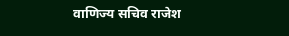वाणिज्य सचिव राजेश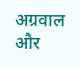अग्रवाल और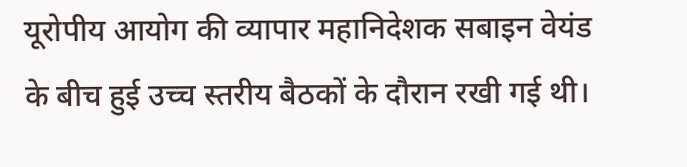यूरोपीय आयोग की व्यापार महानिदेशक सबाइन वेयंड के बीच हुई उच्च स्तरीय बैठकों के दौरान रखी गई थी।